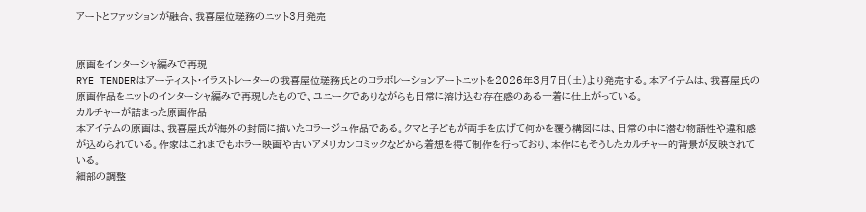アートとファッションが融合、我喜屋位瑳務のニット3月発売


原画をインターシャ編みで再現
RYE TENDERはアーティスト・イラストレーターの我喜屋位瑳務氏とのコラボレーションアートニットを2026年3月7日(土)より発売する。本アイテムは、我喜屋氏の原画作品をニットのインターシャ編みで再現したもので、ユニークでありながらも日常に溶け込む存在感のある一着に仕上がっている。
カルチャーが詰まった原画作品
本アイテムの原画は、我喜屋氏が海外の封筒に描いたコラージュ作品である。クマと子どもが両手を広げて何かを覆う構図には、日常の中に潜む物語性や違和感が込められている。作家はこれまでもホラー映画や古いアメリカンコミックなどから着想を得て制作を行っており、本作にもそうしたカルチャー的背景が反映されている。
細部の調整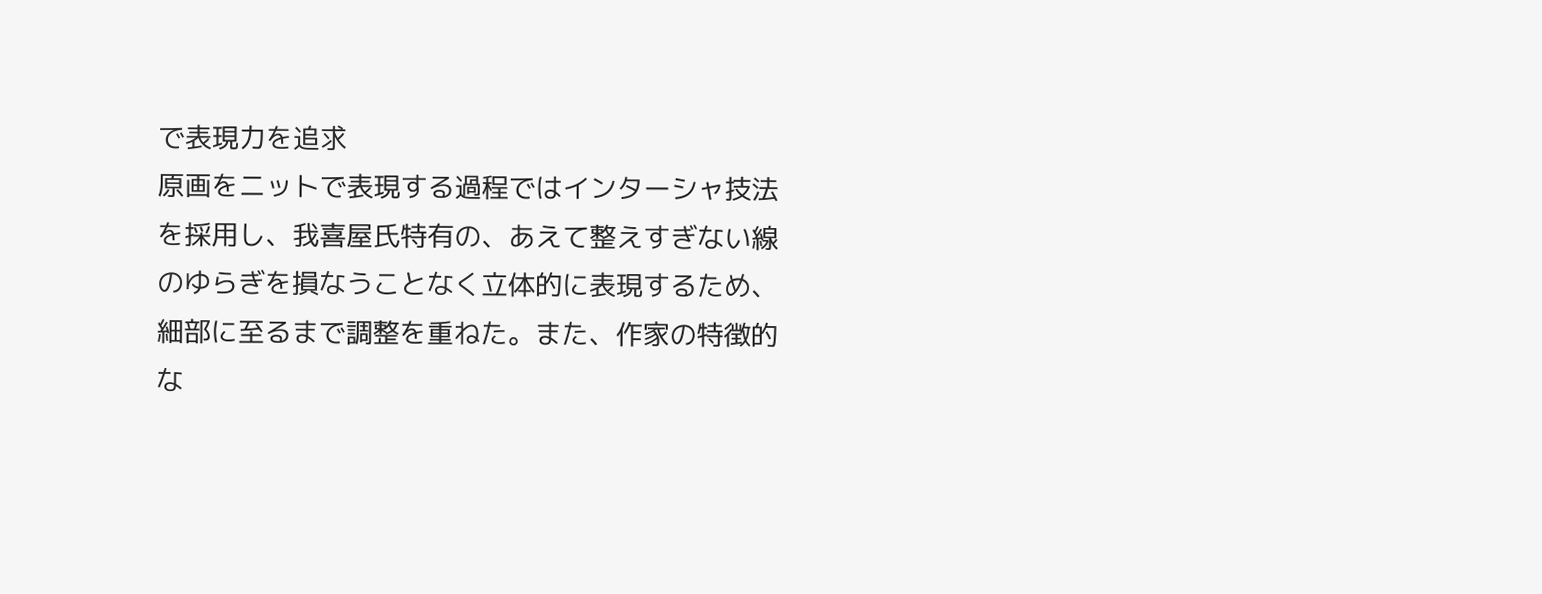で表現力を追求
原画をニットで表現する過程ではインターシャ技法を採用し、我喜屋氏特有の、あえて整えすぎない線のゆらぎを損なうことなく立体的に表現するため、細部に至るまで調整を重ねた。また、作家の特徴的な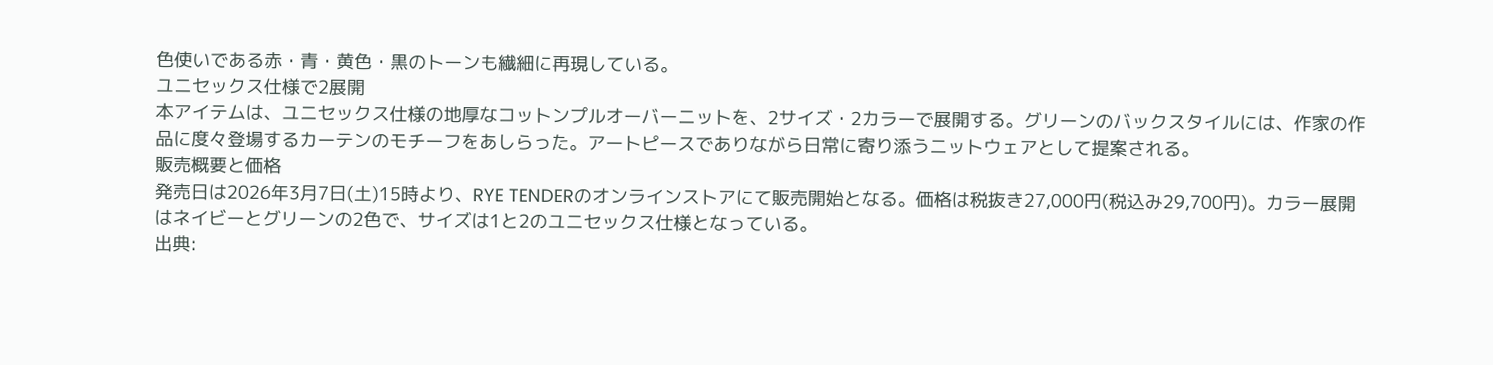色使いである赤・青・黄色・黒のトーンも繊細に再現している。
ユニセックス仕様で2展開
本アイテムは、ユニセックス仕様の地厚なコットンプルオーバーニットを、2サイズ・2カラーで展開する。グリーンのバックスタイルには、作家の作品に度々登場するカーテンのモチーフをあしらった。アートピースでありながら日常に寄り添うニットウェアとして提案される。
販売概要と価格
発売日は2026年3月7日(土)15時より、RYE TENDERのオンラインストアにて販売開始となる。価格は税抜き27,000円(税込み29,700円)。カラー展開はネイビーとグリーンの2色で、サイズは1と2のユニセックス仕様となっている。
出典: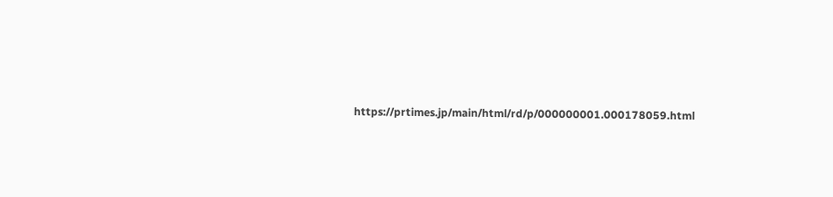https://prtimes.jp/main/html/rd/p/000000001.000178059.html